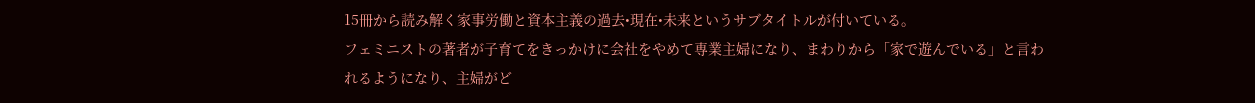15冊から読み解く家事労働と資本主義の過去•現在•未来というサブタイトルが付いている。
フェミニストの著者が子育てをきっかけに会社をやめて専業主婦になり、まわりから「家で遊んでいる」と言われるようになり、主婦がど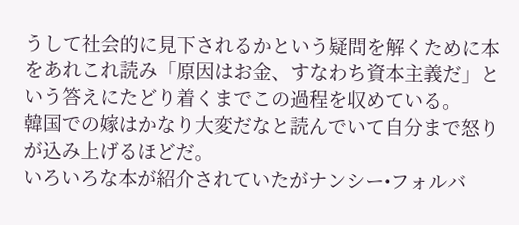うして社会的に見下されるかという疑問を解くために本をあれこれ読み「原因はお金、すなわち資本主義だ」という答えにたどり着くまでこの過程を収めている。
韓国での嫁はかなり大変だなと読んでいて自分まで怒りが込み上げるほどだ。
いろいろな本が紹介されていたがナンシー•フォルバ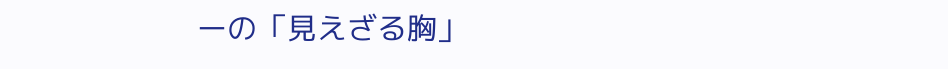ーの「見えざる胸」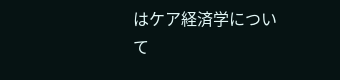はケア経済学について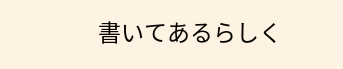書いてあるらしく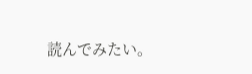読んでみたい。